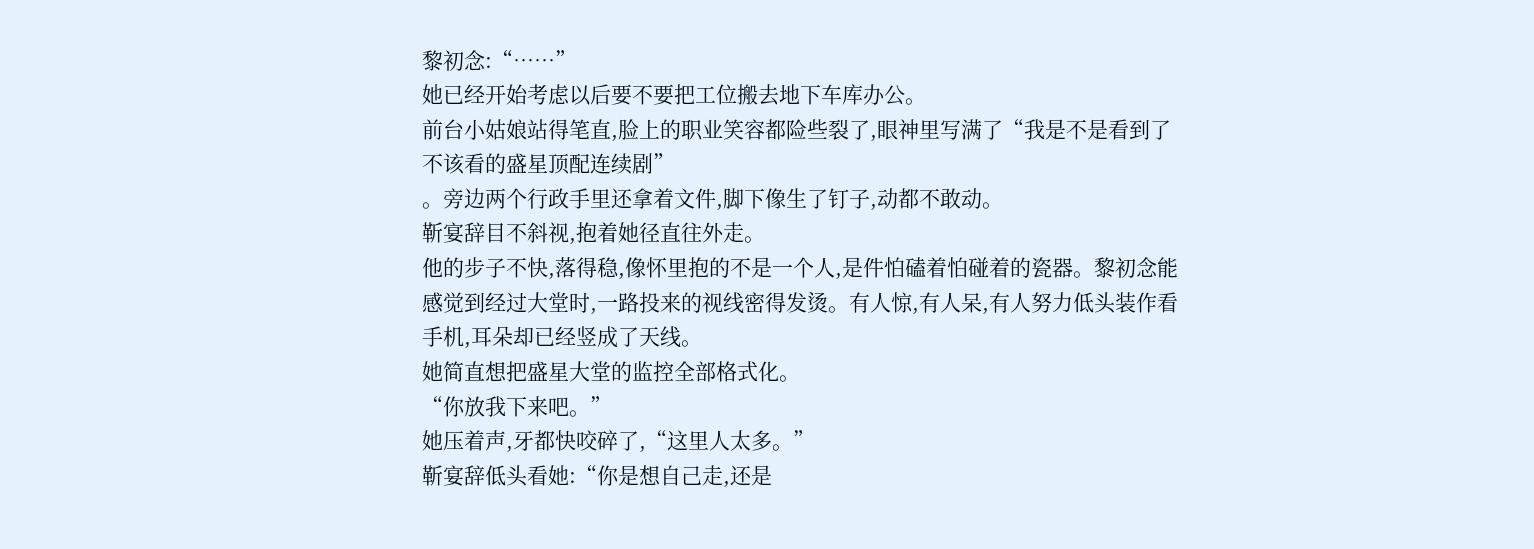黎初念:“……”
她已经开始考虑以后要不要把工位搬去地下车库办公。
前台小姑娘站得笔直,脸上的职业笑容都险些裂了,眼神里写满了“我是不是看到了不该看的盛星顶配连续剧”
。旁边两个行政手里还拿着文件,脚下像生了钉子,动都不敢动。
靳宴辞目不斜视,抱着她径直往外走。
他的步子不快,落得稳,像怀里抱的不是一个人,是件怕磕着怕碰着的瓷器。黎初念能感觉到经过大堂时,一路投来的视线密得发烫。有人惊,有人呆,有人努力低头装作看手机,耳朵却已经竖成了天线。
她简直想把盛星大堂的监控全部格式化。
“你放我下来吧。”
她压着声,牙都快咬碎了,“这里人太多。”
靳宴辞低头看她:“你是想自己走,还是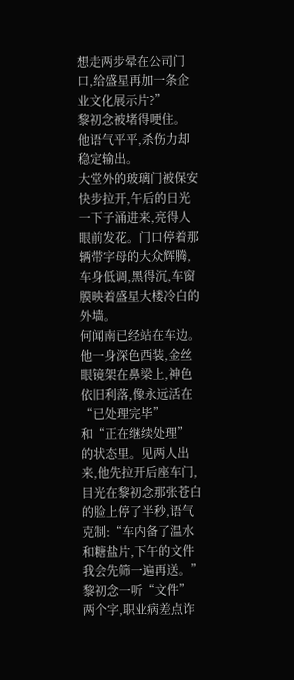想走两步晕在公司门口,给盛星再加一条企业文化展示片?”
黎初念被堵得哽住。
他语气平平,杀伤力却稳定输出。
大堂外的玻璃门被保安快步拉开,午后的日光一下子涌进来,亮得人眼前发花。门口停着那辆带字母的大众辉腾,车身低调,黑得沉,车窗膜映着盛星大楼冷白的外墙。
何闻南已经站在车边。
他一身深色西装,金丝眼镜架在鼻梁上,神色依旧利落,像永远活在“已处理完毕”
和“正在继续处理”
的状态里。见两人出来,他先拉开后座车门,目光在黎初念那张苍白的脸上停了半秒,语气克制:“车内备了温水和糖盐片,下午的文件我会先筛一遍再送。”
黎初念一听“文件”
两个字,职业病差点诈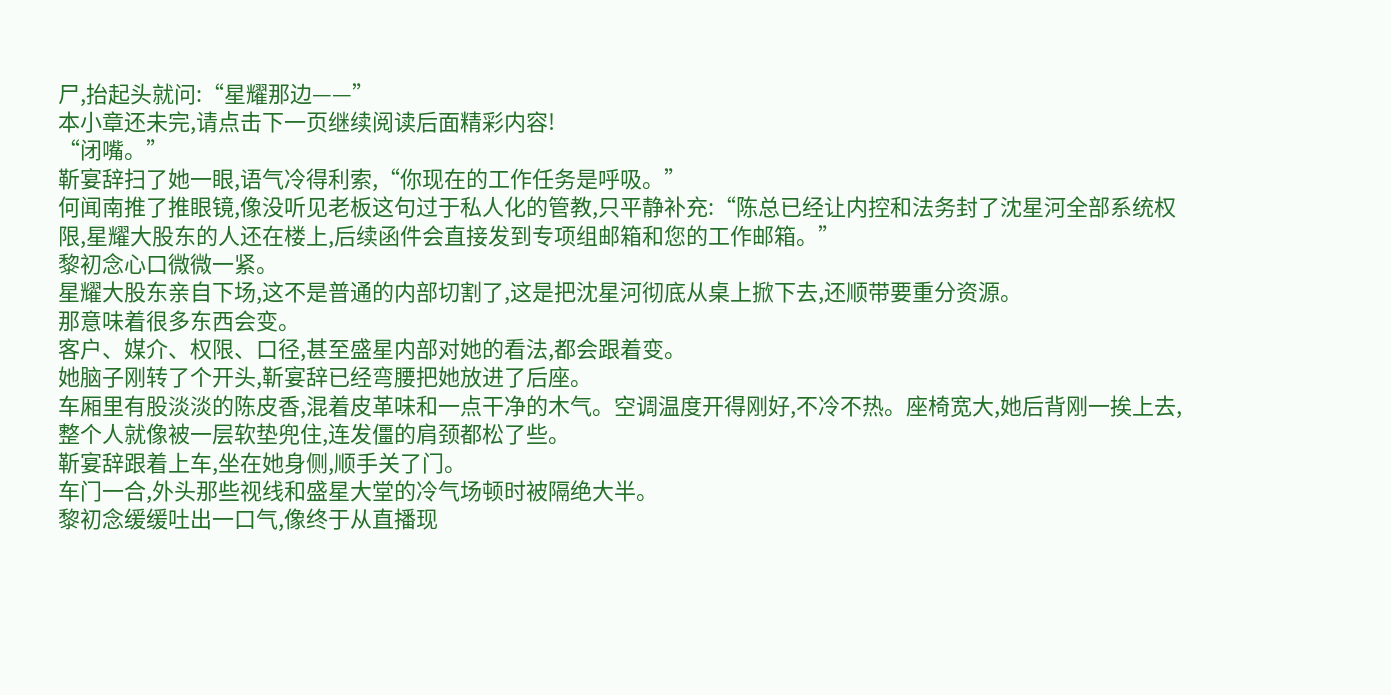尸,抬起头就问:“星耀那边——”
本小章还未完,请点击下一页继续阅读后面精彩内容!
“闭嘴。”
靳宴辞扫了她一眼,语气冷得利索,“你现在的工作任务是呼吸。”
何闻南推了推眼镜,像没听见老板这句过于私人化的管教,只平静补充:“陈总已经让内控和法务封了沈星河全部系统权限,星耀大股东的人还在楼上,后续函件会直接发到专项组邮箱和您的工作邮箱。”
黎初念心口微微一紧。
星耀大股东亲自下场,这不是普通的内部切割了,这是把沈星河彻底从桌上掀下去,还顺带要重分资源。
那意味着很多东西会变。
客户、媒介、权限、口径,甚至盛星内部对她的看法,都会跟着变。
她脑子刚转了个开头,靳宴辞已经弯腰把她放进了后座。
车厢里有股淡淡的陈皮香,混着皮革味和一点干净的木气。空调温度开得刚好,不冷不热。座椅宽大,她后背刚一挨上去,整个人就像被一层软垫兜住,连发僵的肩颈都松了些。
靳宴辞跟着上车,坐在她身侧,顺手关了门。
车门一合,外头那些视线和盛星大堂的冷气场顿时被隔绝大半。
黎初念缓缓吐出一口气,像终于从直播现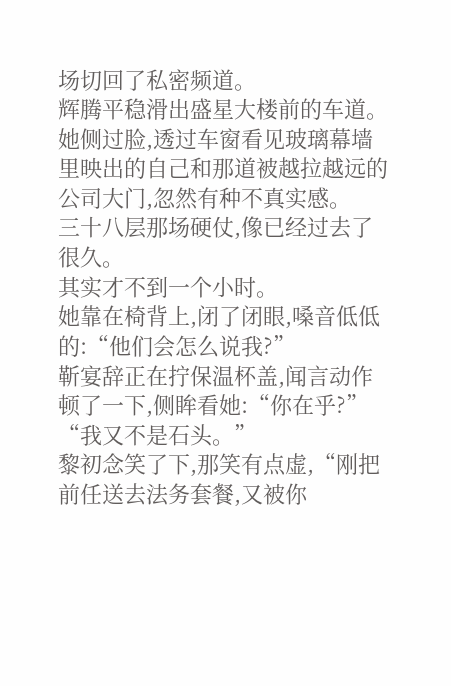场切回了私密频道。
辉腾平稳滑出盛星大楼前的车道。
她侧过脸,透过车窗看见玻璃幕墙里映出的自己和那道被越拉越远的公司大门,忽然有种不真实感。
三十八层那场硬仗,像已经过去了很久。
其实才不到一个小时。
她靠在椅背上,闭了闭眼,嗓音低低的:“他们会怎么说我?”
靳宴辞正在拧保温杯盖,闻言动作顿了一下,侧眸看她:“你在乎?”
“我又不是石头。”
黎初念笑了下,那笑有点虚,“刚把前任送去法务套餐,又被你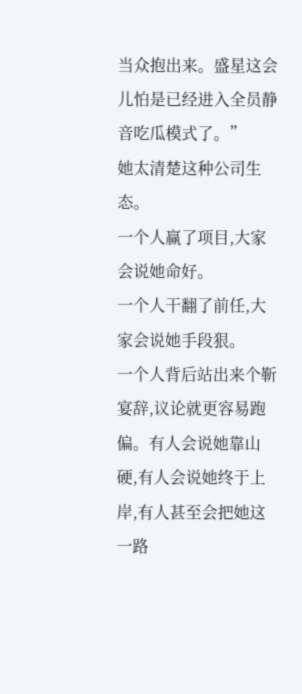当众抱出来。盛星这会儿怕是已经进入全员静音吃瓜模式了。”
她太清楚这种公司生态。
一个人赢了项目,大家会说她命好。
一个人干翻了前任,大家会说她手段狠。
一个人背后站出来个靳宴辞,议论就更容易跑偏。有人会说她靠山硬,有人会说她终于上岸,有人甚至会把她这一路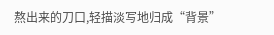熬出来的刀口,轻描淡写地归成“背景”